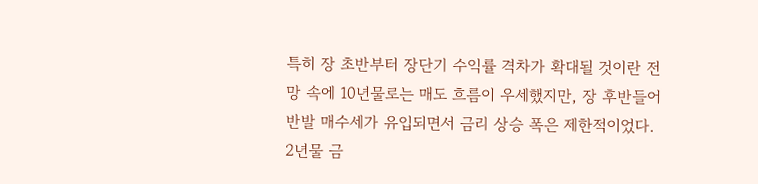특히 장 초반부터 장단기 수익률 격차가 확대될 것이란 전망 속에 10년물로는 매도 흐름이 우세했지만, 장 후반들어 반발 매수세가 유입되면서 금리 상승 폭은 제한적이었다.
2년물 금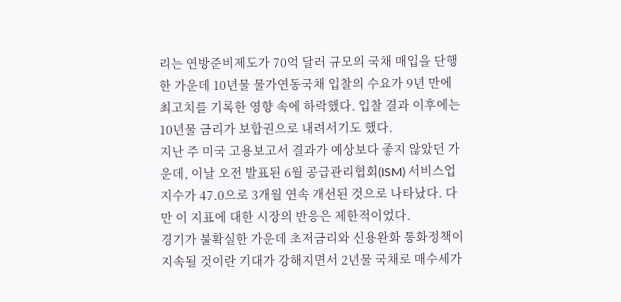리는 연방준비제도가 70억 달러 규모의 국채 매입을 단행한 가운데 10년물 물가연동국채 입찰의 수요가 9년 만에 최고치를 기록한 영향 속에 하락했다. 입찰 결과 이후에는 10년물 금리가 보합권으로 내려서기도 했다.
지난 주 미국 고용보고서 결과가 예상보다 좋지 않았던 가운데, 이날 오전 발표된 6월 공급관리협회(ISM) 서비스업지수가 47.0으로 3개월 연속 개선된 것으로 나타났다. 다만 이 지표에 대한 시장의 반응은 제한적이었다.
경기가 불확실한 가운데 초저금리와 신용완화 통화정책이 지속될 것이란 기대가 강해지면서 2년물 국채로 매수세가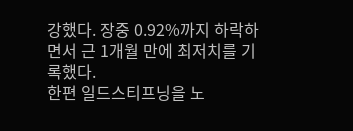강했다. 장중 0.92%까지 하락하면서 근 1개월 만에 최저치를 기록했다.
한편 일드스티프닝을 노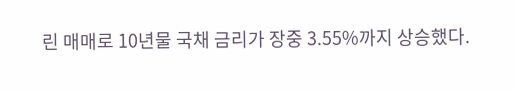린 매매로 10년물 국채 금리가 장중 3.55%까지 상승했다.